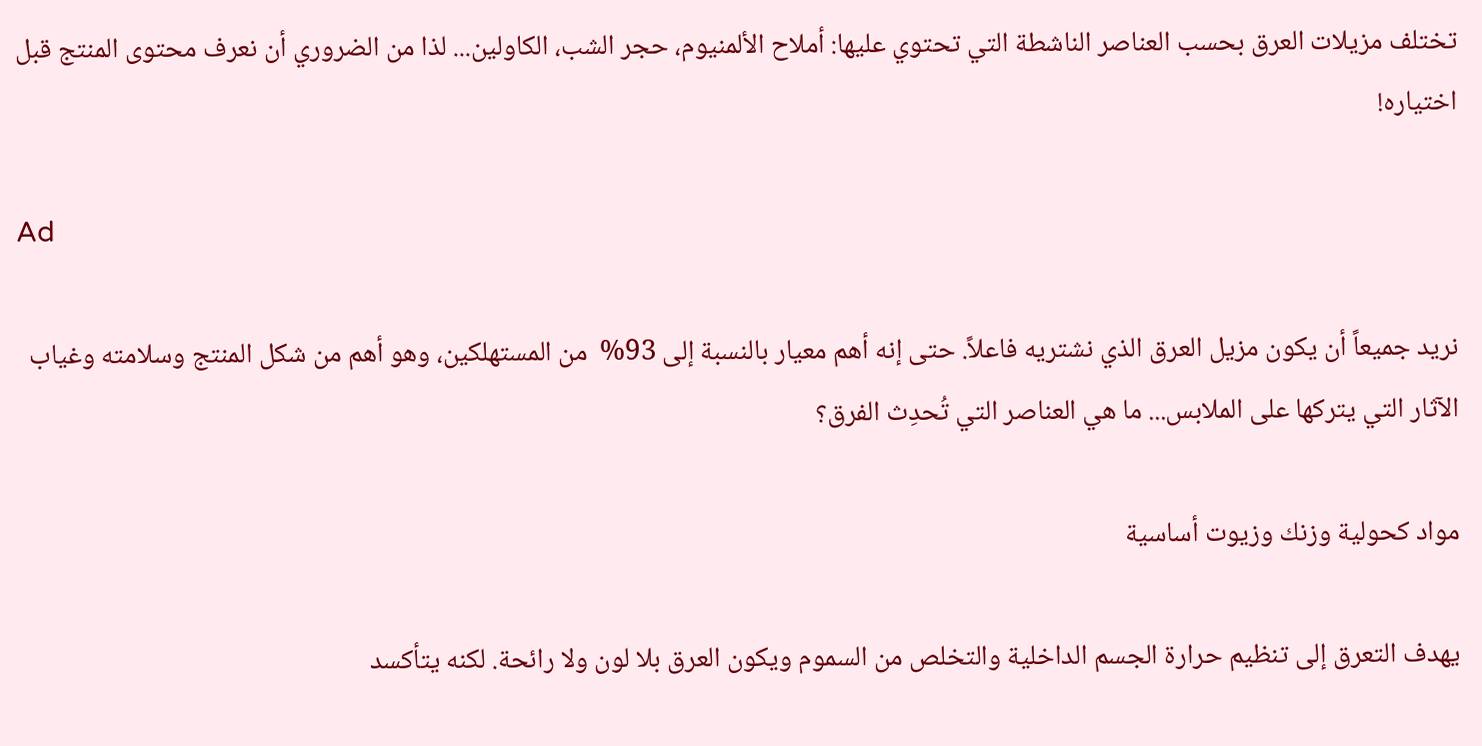تختلف مزيلات العرق بحسب العناصر الناشطة التي تحتوي عليها: أملاح الألمنيوم، حجر الشب، الكاولين... لذا من الضروري أن نعرف محتوى المنتج قبل اختياره!

Ad

نريد جميعاً أن يكون مزيل العرق الذي نشتريه فاعلاً. حتى إنه أهم معيار بالنسبة إلى 93%  من المستهلكين، وهو أهم من شكل المنتج وسلامته وغياب الآثار التي يتركها على الملابس... ما هي العناصر التي تُحدِث الفرق؟

مواد كحولية وزنك وزيوت أساسية

يهدف التعرق إلى تنظيم حرارة الجسم الداخلية والتخلص من السموم ويكون العرق بلا لون ولا رائحة. لكنه يتأكسد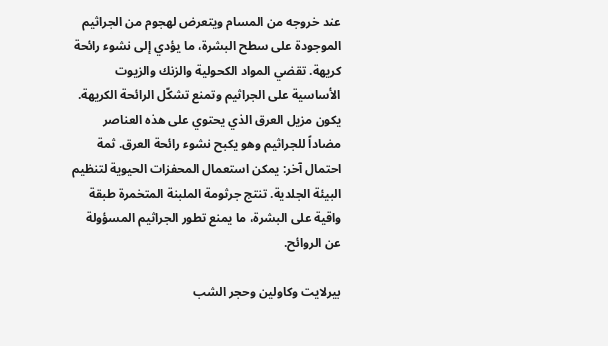عند خروجه من المسام ويتعرض لهجوم من الجراثيم الموجودة على سطح البشرة، ما يؤدي إلى نشوء رائحة كريهة. تقضي المواد الكحولية والزنك والزيوت الأساسية على الجراثيم وتمنع تشكّل الرائحة الكريهة. يكون مزيل العرق الذي يحتوي على هذه العناصر مضاداً للجراثيم وهو يكبح نشوء رائحة العرق. ثمة احتمال آخر: يمكن استعمال المحفزات الحيوية لتنظيم البيئة الجلدية. تنتج جرثومة الملبنة المتخمرة طبقة واقية على البشرة، ما يمنع تطور الجراثيم المسؤولة عن الروائح.

بيرلايت وكاولين وحجر الشب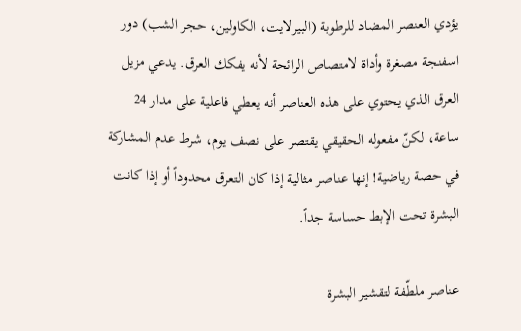يؤدي العنصر المضاد للرطوبة (البيرلايت، الكاولين، حجر الشب) دور اسفنجة مصغرة وأداة لامتصاص الرائحة لأنه يفكك العرق. يدعي مزيل العرق الذي يحتوي على هذه العناصر أنه يعطي فاعلية على مدار 24 ساعة، لكنّ مفعوله الحقيقي يقتصر على نصف يوم، شرط عدم المشاركة في حصة رياضية! إنها عناصر مثالية إذا كان التعرق محدوداً أو إذا كانت البشرة تحت الإبط حساسة جداً.

عناصر ملطّفة لتقشير البشرة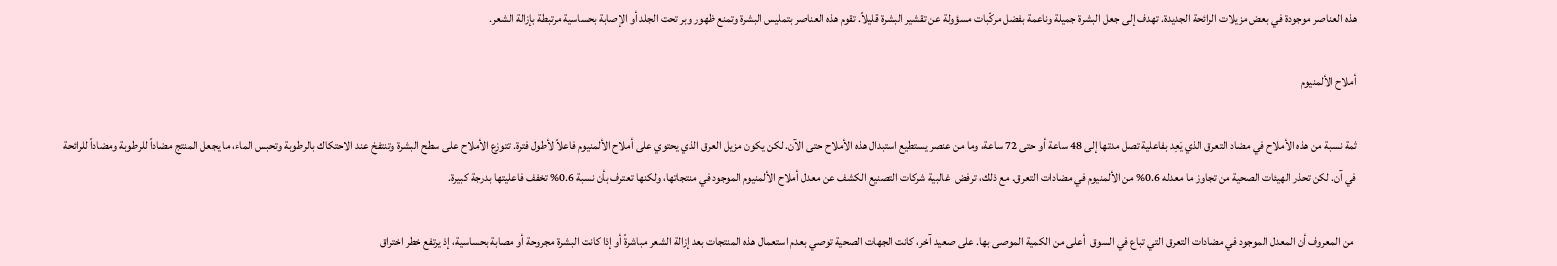هذه العناصر موجودة في بعض مزيلات الرائحة الجديدة. تهدف إلى جعل البشرة جميلة وناعمة بفضل مركّبات مسؤولة عن تقشير البشرة قليلاً. تقوم هذه العناصر بتمليس البشرة وتمنع ظهور وبر تحت الجلد أو الإصابة بحساسية مرتبطة بإزالة الشعر.

أملاح الألمنيوم

ثمة نسبة من هذه الأملاح في مضاد التعرق الذي يَعِد بفاعلية تصل مدتها إلى 48 ساعة أو حتى 72 ساعة، وما من عنصر يستطيع استبدال هذه الأملاح حتى الآن. لكن يكون مزيل العرق الذي يحتوي على أملاح الألمنيوم فاعلاً لأطول فترة. تتوزع الأملاح على سطح البشرة وتنتفخ عند الاحتكاك بالرطوبة وتحبس الماء، ما يجعل المنتج مضاداً للرطوبة ومضاداً للرائحة في آن. لكن تحذر الهيئات الصحية من تجاوز ما معدله 0.6% من الألمنيوم في مضادات التعرق. مع ذلك، ترفض  غالبية شركات التصنيع الكشف عن معدل أملاح الألمنيوم الموجود في منتجاتها، ولكنها تعترف بأن نسبة 0.6% تخفف فاعليتها بدرجة كبيرة.

 من المعروف أن المعدل الموجود في مضادات التعرق التي تباع في السوق  أعلى من الكمية الموصى بها. على صعيد آخر، كانت الجهات الصحية توصي بعدم استعمال هذه المنتجات بعد إزالة الشعر مباشرةً أو إذا كانت البشرة مجروحة أو مصابة بحساسية، إذ يرتفع خطر اختراق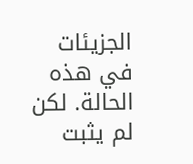الجزيئات في هذه الحالة. لكن لم يثبت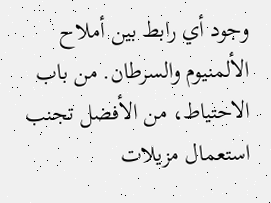وجود أي رابط بين أملاح الألمنيوم والسرطان. من باب الاحتياط، من الأفضل تجنب استعمال مزيلات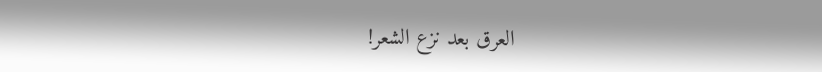العرق بعد نزع الشعر!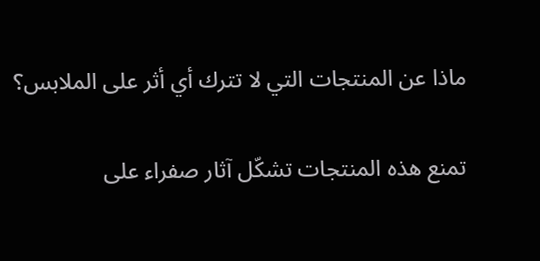ماذا عن المنتجات التي لا تترك أي أثر على الملابس؟

تمنع هذه المنتجات تشكّل آثار صفراء على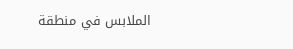الملابس في منطقة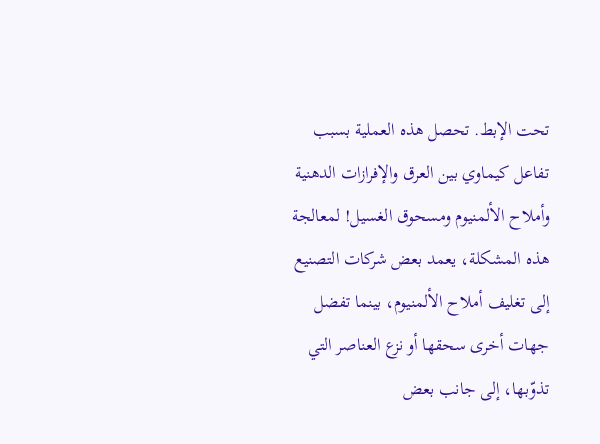تحت الإبط. تحصل هذه العملية بسبب تفاعل كيماوي بين العرق والإفرازات الدهنية وأملاح الألمنيوم ومسحوق الغسيل! لمعالجة هذه المشكلة، يعمد بعض شركات التصنيع إلى تغليف أملاح الألمنيوم، بينما تفضل جهات أخرى سحقها أو نزع العناصر التي تذوّبها، إلى جانب بعض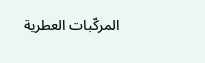المركّبات العطرية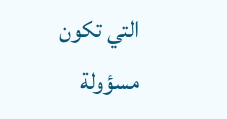التي تكون مسؤولة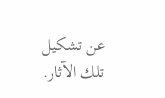عن تشكيل تلك الآثار.